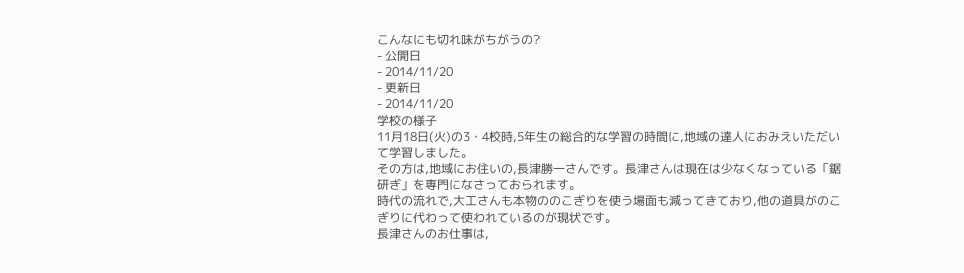こんなにも切れ味がちがうの?
- 公開日
- 2014/11/20
- 更新日
- 2014/11/20
学校の様子
11月18日(火)の3・4校時,5年生の総合的な学習の時間に,地域の達人におみえいただいて学習しました。
その方は,地域にお住いの,長津勝一さんです。長津さんは現在は少なくなっている「鋸研ぎ」を専門になさっておられます。
時代の流れで,大工さんも本物ののこぎりを使う場面も減ってきており,他の道具がのこぎりに代わって使われているのが現状です。
長津さんのお仕事は,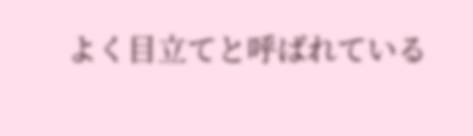よく目立てと呼ばれている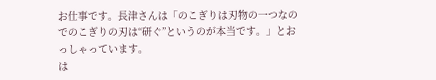お仕事です。長津さんは「のこぎりは刃物の一つなのでのこぎりの刃は“研ぐ”というのが本当です。」とおっしゃっています。
は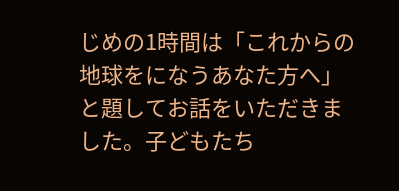じめの1時間は「これからの地球をになうあなた方へ」と題してお話をいただきました。子どもたち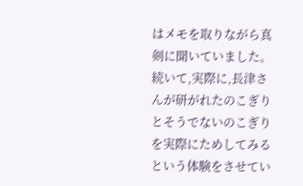はメモを取りながら真剣に聞いていました。
続いて,実際に,長津さんが研がれたのこぎりとそうでないのこぎりを実際にためしてみるという体験をさせてい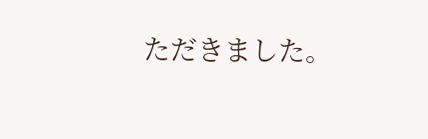ただきました。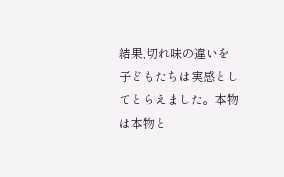結果,切れ味の違いを子どもたちは実感としてとらえました。本物は本物と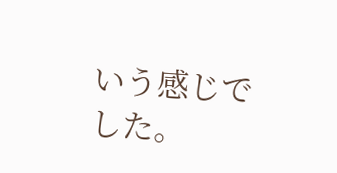いう感じでした。